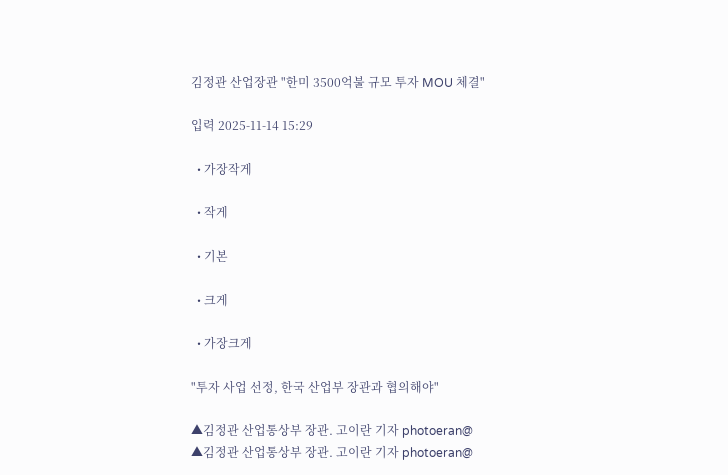김정관 산업장관 "한미 3500억불 규모 투자 MOU 체결"

입력 2025-11-14 15:29

  • 가장작게

  • 작게

  • 기본

  • 크게

  • 가장크게

"투자 사업 선정, 한국 산업부 장관과 협의해야"

▲김정관 산업통상부 장관. 고이란 기자 photoeran@
▲김정관 산업통상부 장관. 고이란 기자 photoeran@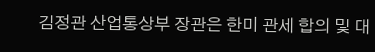김정관 산업통상부 장관은 한미 관세 합의 및 대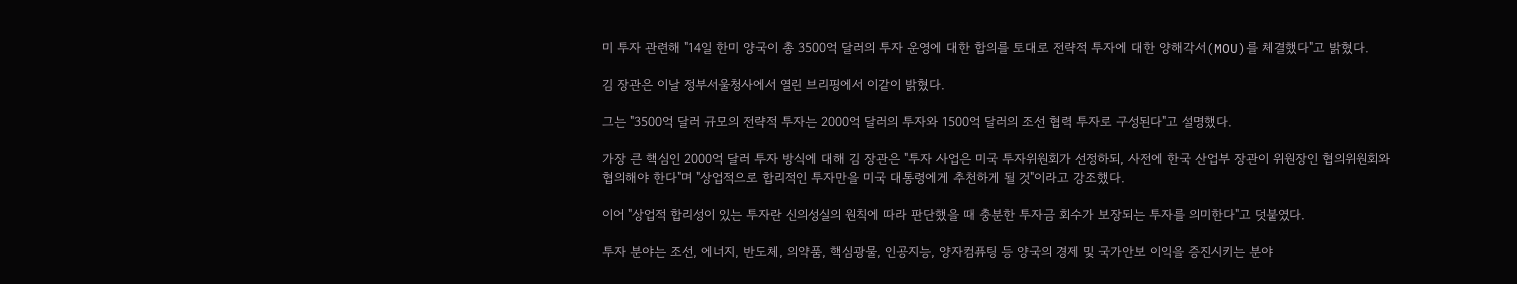미 투자 관련해 "14일 한미 양국이 총 3500억 달러의 투자 운영에 대한 합의를 토대로 전략적 투자에 대한 양해각서(MOU)를 체결했다"고 밝혔다.

김 장관은 이날 정부서울청사에서 열린 브리핑에서 이같이 밝혔다.

그는 "3500억 달러 규모의 전략적 투자는 2000억 달러의 투자와 1500억 달러의 조선 협력 투자로 구성된다"고 설명했다.

가장 큰 핵심인 2000억 달러 투자 방식에 대해 김 장관은 "투자 사업은 미국 투자위원회가 선정하되, 사전에 한국 산업부 장관이 위원장인 협의위원회와 협의해야 한다"며 "상업적으로 합리적인 투자만을 미국 대통령에게 추천하게 될 것"이라고 강조했다.

이어 "상업적 합리성이 있는 투자란 신의성실의 원칙에 따라 판단했을 때 충분한 투자금 회수가 보장되는 투자를 의미한다"고 덧붙였다.

투자 분야는 조선, 에너지, 반도체, 의약품, 핵심광물, 인공지능, 양자컴퓨팅 등 양국의 경제 및 국가안보 이익을 증진시키는 분야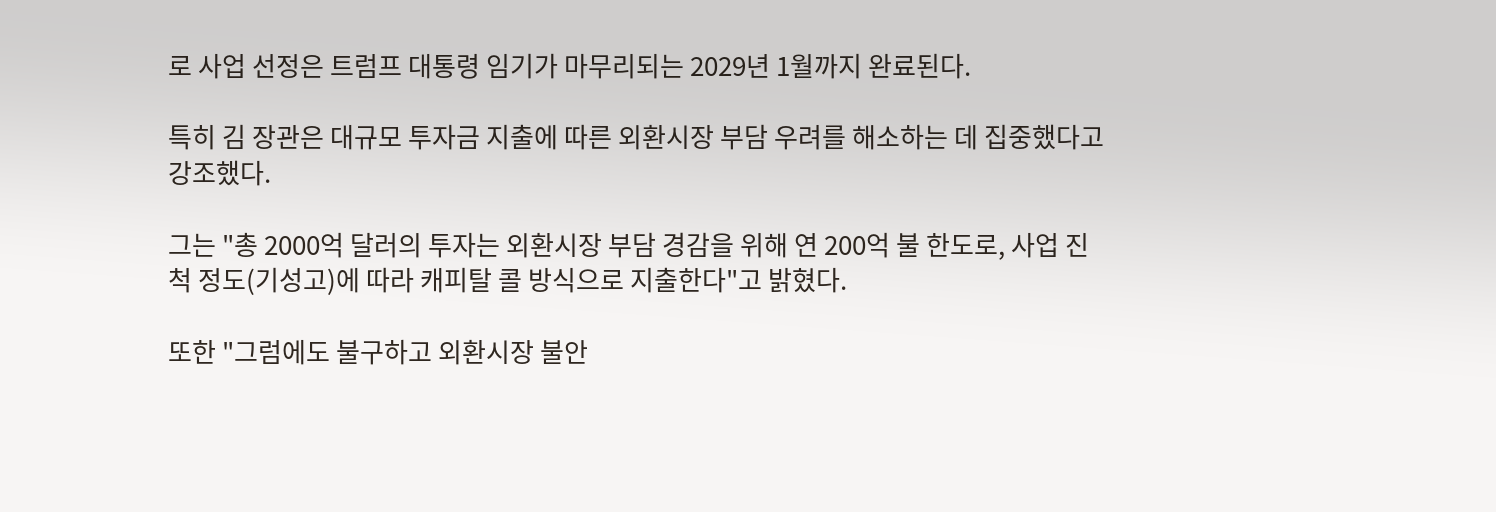로 사업 선정은 트럼프 대통령 임기가 마무리되는 2029년 1월까지 완료된다.

특히 김 장관은 대규모 투자금 지출에 따른 외환시장 부담 우려를 해소하는 데 집중했다고 강조했다.

그는 "총 2000억 달러의 투자는 외환시장 부담 경감을 위해 연 200억 불 한도로, 사업 진척 정도(기성고)에 따라 캐피탈 콜 방식으로 지출한다"고 밝혔다.

또한 "그럼에도 불구하고 외환시장 불안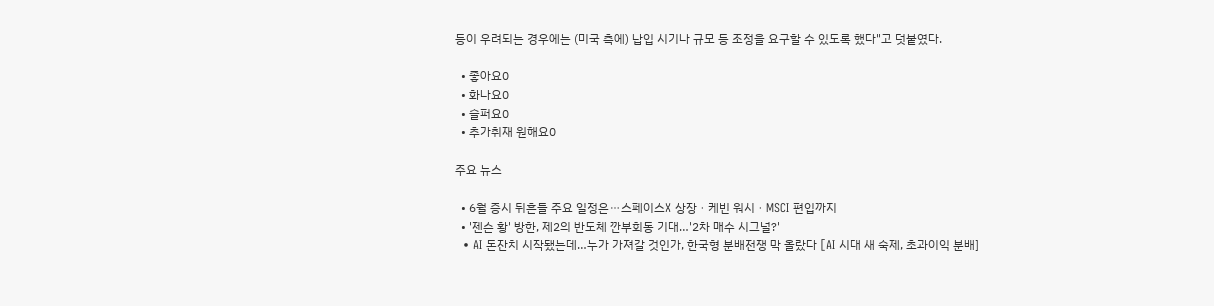등이 우려되는 경우에는 (미국 측에) 납입 시기나 규모 등 조정을 요구할 수 있도록 했다"고 덧붙였다.

  • 좋아요0
  • 화나요0
  • 슬퍼요0
  • 추가취재 원해요0

주요 뉴스

  • 6월 증시 뒤흔들 주요 일정은⋯스페이스X 상장ㆍ케빈 워시ㆍMSCI 편입까지
  • '젠슨 황' 방한, 제2의 반도체 깐부회동 기대…'2차 매수 시그널?'
  • AI 돈잔치 시작됐는데…누가 가져갈 것인가, 한국형 분배전쟁 막 올랐다 [AI 시대 새 숙제, 초과이익 분배]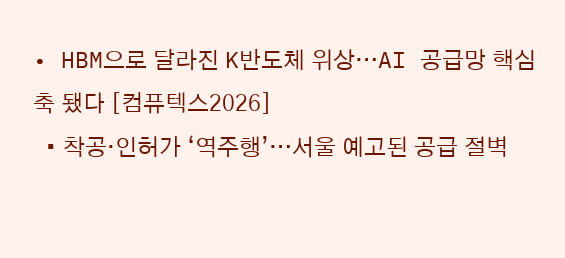• HBM으로 달라진 K반도체 위상…AI 공급망 핵심축 됐다 [컴퓨텍스2026]
  • 착공·인허가 ‘역주행’…서울 예고된 공급 절벽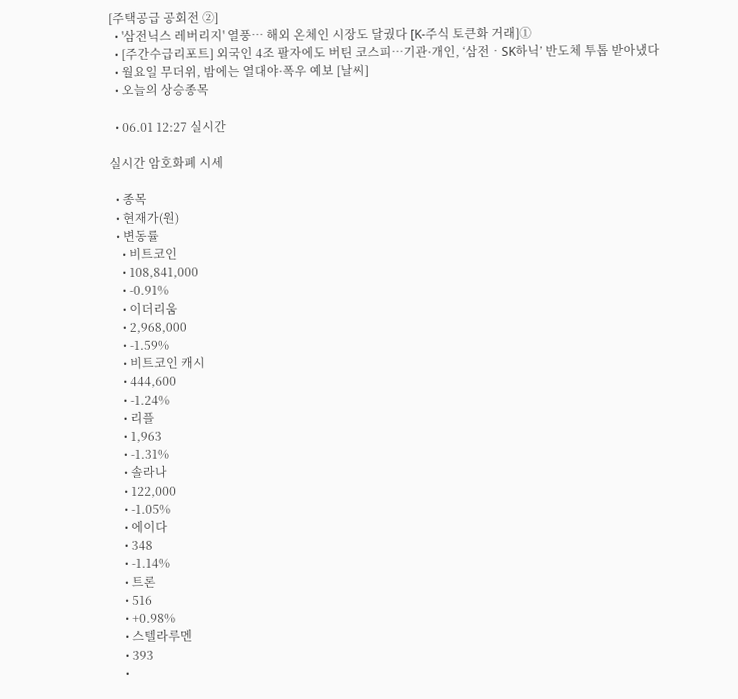[주택공급 공회전 ②]
  • '삼전닉스 레버리지' 열풍… 해외 온체인 시장도 달궜다 [K-주식 토큰화 거래]①
  • [주간수급리포트] 외국인 4조 팔자에도 버틴 코스피…기관·개인, ‘삼전‧SK하닉’ 반도체 투톱 받아냈다
  • 월요일 무더위, 밤에는 열대야·폭우 예보 [날씨]
  • 오늘의 상승종목

  • 06.01 12:27 실시간

실시간 암호화폐 시세

  • 종목
  • 현재가(원)
  • 변동률
    • 비트코인
    • 108,841,000
    • -0.91%
    • 이더리움
    • 2,968,000
    • -1.59%
    • 비트코인 캐시
    • 444,600
    • -1.24%
    • 리플
    • 1,963
    • -1.31%
    • 솔라나
    • 122,000
    • -1.05%
    • 에이다
    • 348
    • -1.14%
    • 트론
    • 516
    • +0.98%
    • 스텔라루멘
    • 393
    •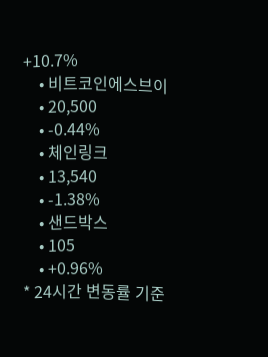+10.7%
    • 비트코인에스브이
    • 20,500
    • -0.44%
    • 체인링크
    • 13,540
    • -1.38%
    • 샌드박스
    • 105
    • +0.96%
* 24시간 변동률 기준